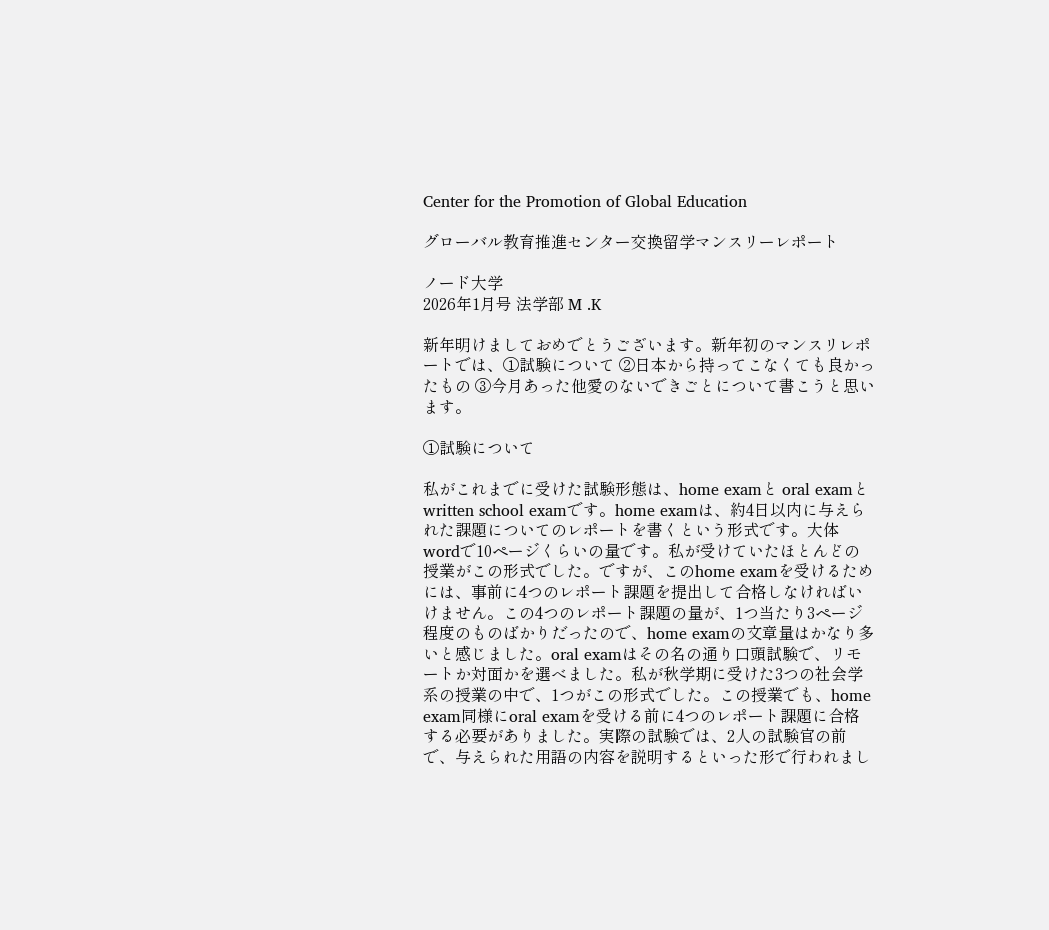Center for the Promotion of Global Education

グローバル教育推進センター交換留学マンスリーレポート

ノード大学
2026年1月号 法学部 M .K

新年明けましておめでとうございます。新年初のマンスリレポートでは、①試験について ②日本から持ってこなくても良かったもの ③今月あった他愛のないできごとについて書こうと思います。

①試験について

私がこれまでに受けた試験形態は、home examと oral examとwritten school examです。home examは、約4日以内に与えられた課題についてのレポートを書くという形式です。大体wordで10ページくらいの量です。私が受けていたほとんどの授業がこの形式でした。ですが、このhome examを受けるためには、事前に4つのレポート課題を提出して合格しなければいけません。この4つのレポート課題の量が、1つ当たり3ページ程度のものばかりだったので、home examの文章量はかなり多いと感じました。oral examはその名の通り口頭試験で、リモートか対面かを選べました。私が秋学期に受けた3つの社会学系の授業の中で、1つがこの形式でした。この授業でも、home exam同様にoral examを受ける前に4つのレポート課題に合格する必要がありました。実際の試験では、2人の試験官の前で、与えられた用語の内容を説明するといった形で行われまし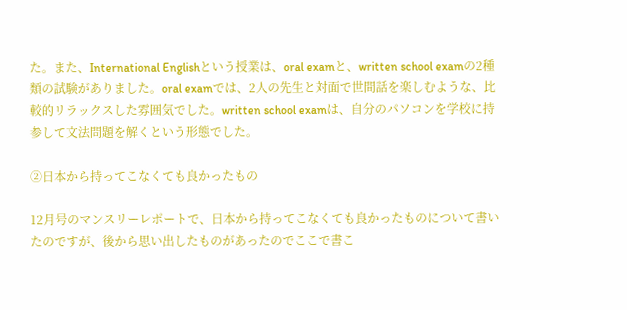た。また、International Englishという授業は、oral examと、written school examの2種類の試験がありました。oral examでは、2人の先生と対面で世間話を楽しむような、比較的リラックスした雰囲気でした。written school examは、自分のパソコンを学校に持参して文法問題を解くという形態でした。

②日本から持ってこなくても良かったもの

12月号のマンスリーレポートで、日本から持ってこなくても良かったものについて書いたのですが、後から思い出したものがあったのでここで書こ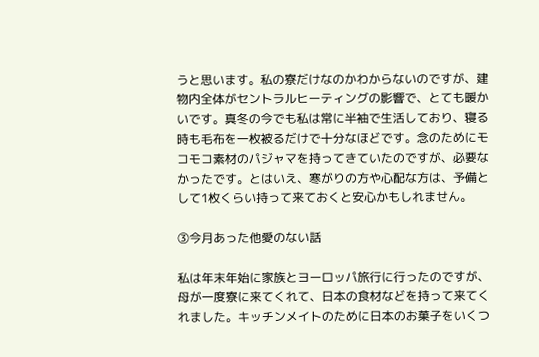うと思います。私の寮だけなのかわからないのですが、建物内全体がセントラルヒーティングの影響で、とても暖かいです。真冬の今でも私は常に半袖で生活しており、寝る時も毛布を一枚被るだけで十分なほどです。念のためにモコモコ素材のパジャマを持ってきていたのですが、必要なかったです。とはいえ、寒がりの方や心配な方は、予備として1枚くらい持って来ておくと安心かもしれません。

③今月あった他愛のない話

私は年末年始に家族とヨーロッパ旅行に行ったのですが、母が一度寮に来てくれて、日本の食材などを持って来てくれました。キッチンメイトのために日本のお菓子をいくつ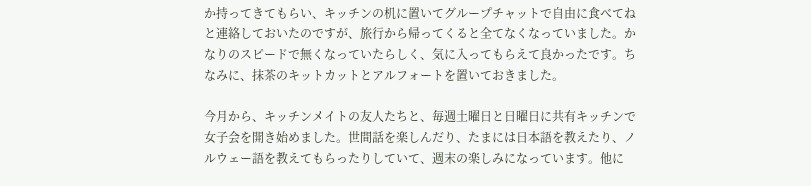か持ってきてもらい、キッチンの机に置いてグループチャットで自由に食べてねと連絡しておいたのですが、旅行から帰ってくると全てなくなっていました。かなりのスピードで無くなっていたらしく、気に入ってもらえて良かったです。ちなみに、抹茶のキットカットとアルフォートを置いておきました。

今月から、キッチンメイトの友人たちと、毎週土曜日と日曜日に共有キッチンで女子会を開き始めました。世間話を楽しんだり、たまには日本語を教えたり、ノルウェー語を教えてもらったりしていて、週末の楽しみになっています。他に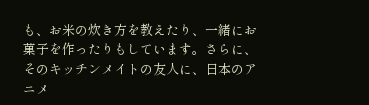も、お米の炊き方を教えたり、一緒にお菓子を作ったりもしています。さらに、そのキッチンメイトの友人に、日本のアニメ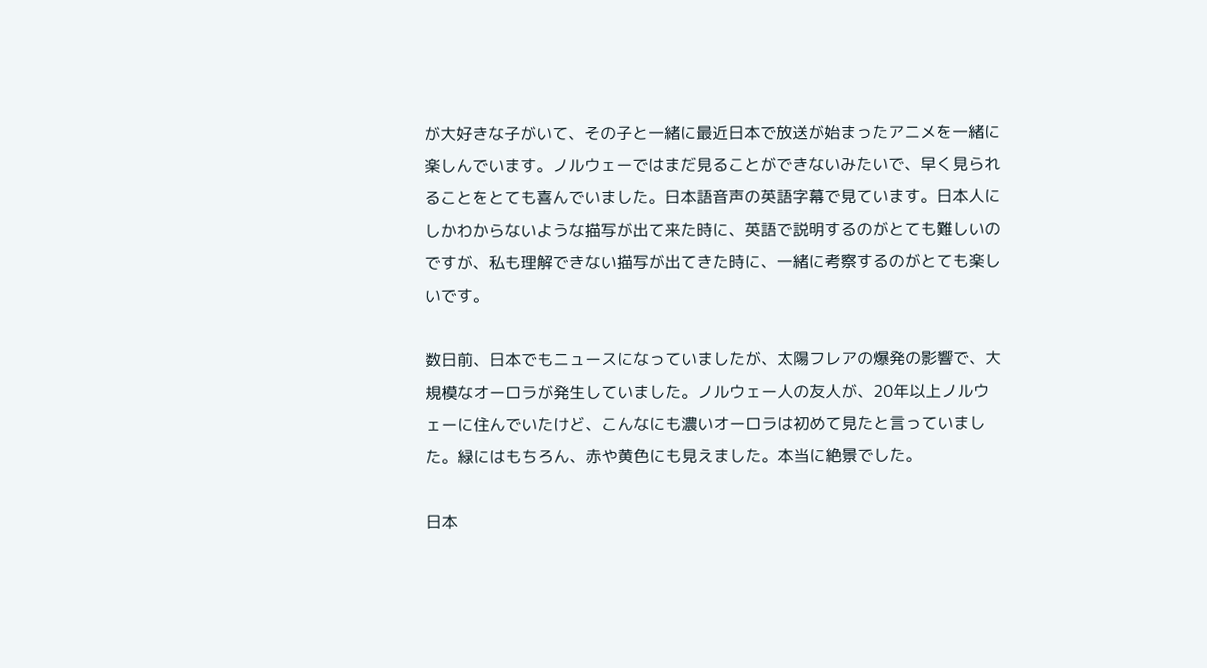が大好きな子がいて、その子と一緒に最近日本で放送が始まったアニメを一緒に楽しんでいます。ノルウェーではまだ見ることができないみたいで、早く見られることをとても喜んでいました。日本語音声の英語字幕で見ています。日本人にしかわからないような描写が出て来た時に、英語で説明するのがとても難しいのですが、私も理解できない描写が出てきた時に、一緒に考察するのがとても楽しいです。

数日前、日本でもニュースになっていましたが、太陽フレアの爆発の影響で、大規模なオーロラが発生していました。ノルウェー人の友人が、20年以上ノルウェーに住んでいたけど、こんなにも濃いオーロラは初めて見たと言っていました。緑にはもちろん、赤や黄色にも見えました。本当に絶景でした。

日本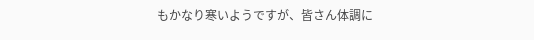もかなり寒いようですが、皆さん体調に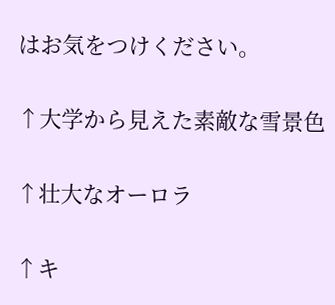はお気をつけください。

↑大学から見えた素敵な雪景色

↑壮大なオーロラ

↑キ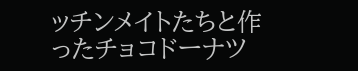ッチンメイトたちと作ったチョコドーナツ